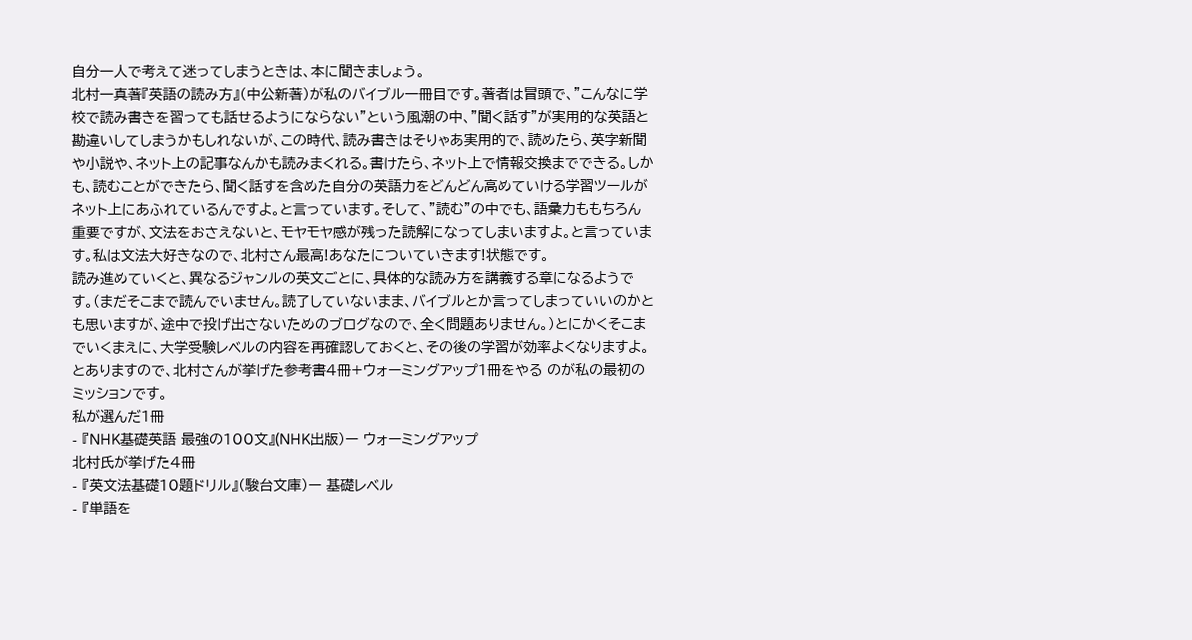自分一人で考えて迷ってしまうときは、本に聞きましょう。
北村一真著『英語の読み方』(中公新著)が私のバイブル一冊目です。著者は冒頭で、”こんなに学校で読み書きを習っても話せるようにならない”という風潮の中、”聞く話す”が実用的な英語と勘違いしてしまうかもしれないが、この時代、読み書きはそりゃあ実用的で、読めたら、英字新聞や小説や、ネット上の記事なんかも読みまくれる。書けたら、ネット上で情報交換までできる。しかも、読むことができたら、聞く話すを含めた自分の英語力をどんどん高めていける学習ツールがネット上にあふれているんですよ。と言っています。そして、”読む”の中でも、語彙力ももちろん重要ですが、文法をおさえないと、モヤモヤ感が残った読解になってしまいますよ。と言っています。私は文法大好きなので、北村さん最高!あなたについていきます!状態です。
読み進めていくと、異なるジャンルの英文ごとに、具体的な読み方を講義する章になるようです。(まだそこまで読んでいません。読了していないまま、バイブルとか言ってしまっていいのかとも思いますが、途中で投げ出さないためのブログなので、全く問題ありません。)とにかくそこまでいくまえに、大学受験レベルの内容を再確認しておくと、その後の学習が効率よくなりますよ。とありますので、北村さんが挙げた参考書4冊+ウォーミングアップ1冊をやる のが私の最初のミッションです。
私が選んだ1冊
- 『NHK基礎英語 最強の100文』(NHK出版)ー ウォーミングアップ
北村氏が挙げた4冊
- 『英文法基礎10題ドリル』(駿台文庫)ー 基礎レベル
- 『単語を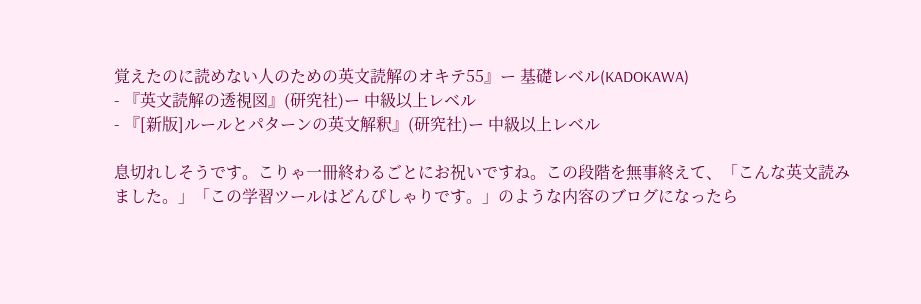覚えたのに読めない人のための英文読解のオキテ55』ー 基礎レベル(KADOKAWA)
- 『英文読解の透視図』(研究社)ー 中級以上レベル
- 『[新版]ルールとパターンの英文解釈』(研究社)ー 中級以上レベル

息切れしそうです。こりゃ一冊終わるごとにお祝いですね。この段階を無事終えて、「こんな英文読みました。」「この学習ツールはどんぴしゃりです。」のような内容のブログになったら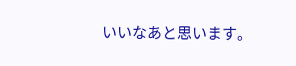いいなあと思います。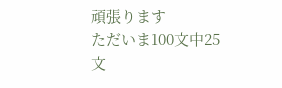頑張ります
ただいま100文中25文